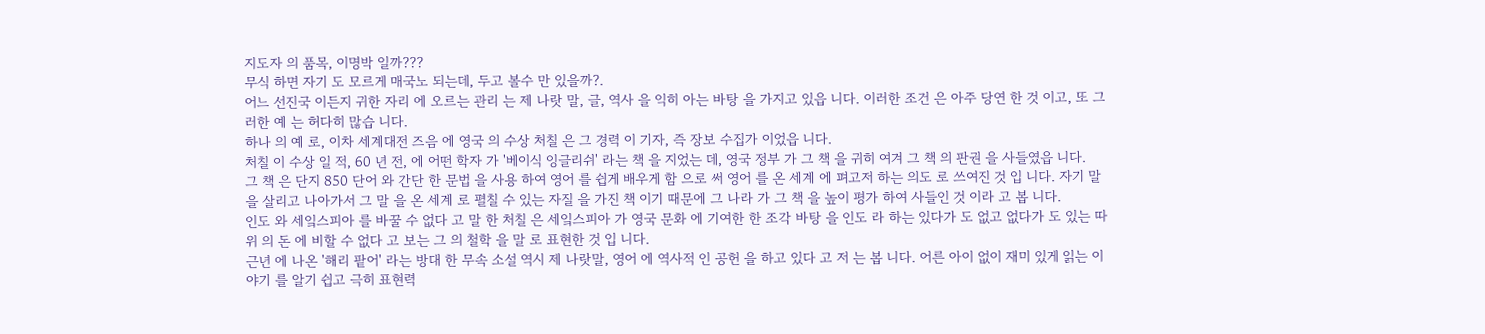지도자 의 품목, 이명박 일까???
무식 하면 자기 도 모르게 매국노 되는데, 두고 볼수 만 있을까?.
어느 선진국 이든지 귀한 자리 에 오르는 관리 는 제 나랏 말, 글, 역사 을 익히 아는 바탕 을 가지고 있읍 니다. 이러한 조건 은 아주 당연 한 것 이고, 또 그러한 예 는 허다히 많습 니다.
하나 의 예 로, 이차 세계대전 즈음 에 영국 의 수상 처칠 은 그 경력 이 기자, 즉 장보 수집가 이었읍 니다.
처칠 이 수상 일 적, 60 년 전, 에 어떤 학자 가 '베이식 잉글리쉬' 라는 책 을 지었는 데, 영국 정부 가 그 책 을 귀히 여겨 그 책 의 판권 을 사들였읍 니다.
그 책 은 단지 850 단어 와 간단 한 문법 을 사용 하여 영어 를 쉽게 배우게 함 으로 써 영어 를 온 세계 에 펴고저 하는 의도 로 쓰여진 것 입 니다. 자기 말 을 살리고 나아가서 그 말 을 온 세계 로 펼칠 수 있는 자질 을 가진 책 이기 때문에 그 나라 가 그 책 을 높이 평가 하여 사들인 것 이라 고 봅 니다.
인도 와 세잌스피아 를 바꿀 수 없다 고 말 한 처칠 은 세잌스피아 가 영국 문화 에 기여한 한 조각 바탕 을 인도 라 하는 있다가 도 없고 없다가 도 있는 따위 의 돈 에 비할 수 없다 고 보는 그 의 철학 을 말 로 표현한 것 입 니다.
근년 에 나온 '해리 팥어' 라는 방대 한 무속 소설 역시 제 나랏말, 영어 에 역사적 인 공헌 을 하고 있다 고 저 는 봅 니다. 어른 아이 없이 재미 있게 읽는 이야기 를 알기 쉽고 극히 표현력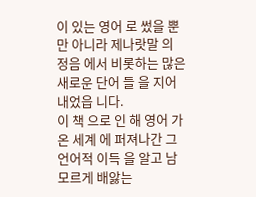이 있는 영어 로 썼을 뿐 만 아니라 제나랏말 의 정음 에서 비롯하는 많은 새로운 단어 들 을 지어내었읍 니다.
이 책 으로 인 해 영어 가 온 세계 에 퍼져나간 그 언어적 이득 을 알고 남모르게 배앓는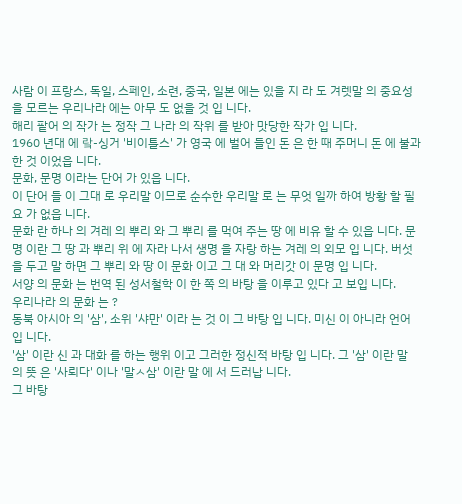사람 이 프랑스, 독일, 스페인, 소련, 중국, 일본 에는 있을 지 라 도 겨렛말 의 중요성 을 모르는 우리나라 에는 아무 도 없을 것 입 니다.
해리 팥어 의 작가 는 정작 그 나라 의 작위 를 받아 맛당한 작가 입 니다.
1960 년대 에 랔-싱거 '비이틀스' 가 영국 에 벌어 들인 돈 은 한 때 주머니 돈 에 불과 한 것 이었읍 니다.
문화, 문명 이라는 단어 가 있읍 니다.
이 단어 들 이 그대 로 우리말 이므로 순수한 우리말 로 는 무엇 일까 하여 방황 할 필요 가 없읍 니다.
문화 란 하나 의 겨레 의 뿌리 와 그 뿌리 를 먹여 주는 땅 에 비유 할 수 있읍 니다. 문명 이란 그 땅 과 뿌리 위 에 자라 나서 생명 을 자랑 하는 겨레 의 외모 입 니다. 버섯 을 두고 말 하면 그 뿌리 와 땅 이 문화 이고 그 대 와 머리갓 이 문명 입 니다.
서양 의 문화 는 번역 된 성서철학 이 한 쪽 의 바탕 을 이루고 있다 고 보입 니다.
우리나라 의 문화 는 ?
동북 아시아 의 '삼', 소위 '샤만' 이라 는 것 이 그 바탕 입 니다. 미신 이 아니라 언어 입 니다.
'삼' 이란 신 과 대화 를 하는 행위 이고 그러한 정신적 바탕 입 니다. 그 '삼' 이란 말 의 뜻 은 '사뢰다' 이나 '말ㅅ삼' 이란 말 에 서 드러납 니다.
그 바탕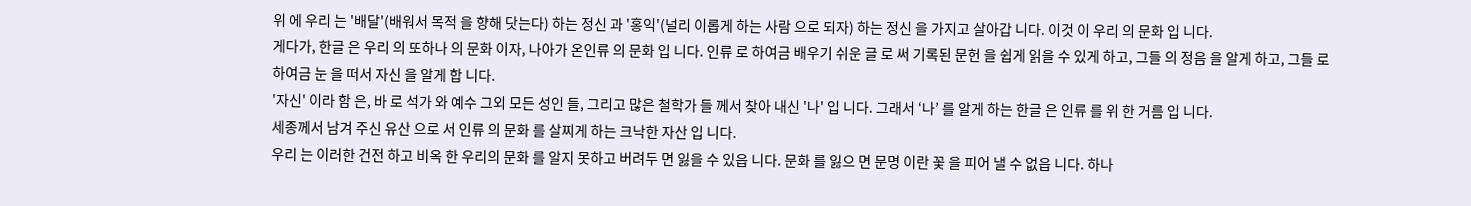위 에 우리 는 '배달'(배워서 목적 을 향해 닷는다) 하는 정신 과 '홍익'(널리 이롭게 하는 사람 으로 되자) 하는 정신 을 가지고 살아갑 니다. 이것 이 우리 의 문화 입 니다.
게다가, 한글 은 우리 의 또하나 의 문화 이자, 나아가 온인류 의 문화 입 니다. 인류 로 하여금 배우기 쉬운 글 로 써 기록된 문헌 을 쉽게 읽을 수 있게 하고, 그들 의 정음 을 알게 하고, 그들 로 하여금 눈 을 떠서 자신 을 알게 합 니다.
'자신' 이라 함 은, 바 로 석가 와 예수 그외 모든 성인 들, 그리고 많은 철학가 들 께서 찾아 내신 '나' 입 니다. 그래서 ‘나’ 를 알게 하는 한글 은 인류 를 위 한 거름 입 니다.
세종께서 남겨 주신 유산 으로 서 인류 의 문화 를 살찌게 하는 크낙한 자산 입 니다.
우리 는 이러한 건전 하고 비옥 한 우리의 문화 를 알지 못하고 버려두 면 잃을 수 있읍 니다. 문화 를 잃으 면 문명 이란 꽃 을 피어 낼 수 없읍 니다. 하나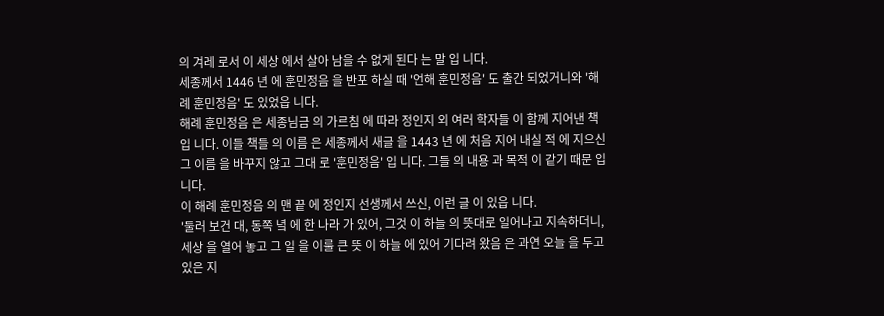의 겨레 로서 이 세상 에서 살아 남을 수 없게 된다 는 말 입 니다.
세종께서 1446 년 에 훈민정음 을 반포 하실 때 '언해 훈민정음' 도 출간 되었거니와 '해례 훈민정음' 도 있었읍 니다.
해례 훈민정음 은 세종님금 의 가르침 에 따라 정인지 외 여러 학자들 이 함께 지어낸 책 입 니다. 이들 책들 의 이름 은 세종께서 새글 을 1443 년 에 처음 지어 내실 적 에 지으신 그 이름 을 바꾸지 않고 그대 로 '훈민정음' 입 니다. 그들 의 내용 과 목적 이 같기 때문 입 니다.
이 해례 훈민정음 의 맨 끝 에 정인지 선생께서 쓰신, 이런 글 이 있읍 니다.
'둘러 보건 대, 동쪽 녘 에 한 나라 가 있어, 그것 이 하늘 의 뜻대로 일어나고 지속하더니, 세상 을 열어 놓고 그 일 을 이룰 큰 뜻 이 하늘 에 있어 기다려 왔음 은 과연 오늘 을 두고 있은 지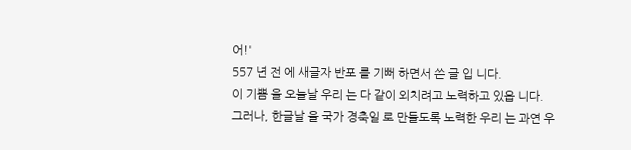어!'
557 년 전 에 새글자 반포 를 기뻐 하면서 쓴 글 입 니다.
이 기쁨 을 오늘날 우리 는 다 같이 외치려고 노력하고 있읍 니다.
그러나, 한글날 을 국가 경축일 로 만들도록 노력한 우리 는 과연 우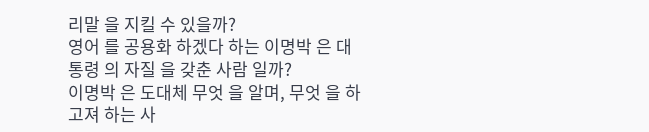리말 을 지킬 수 있을까?
영어 를 공용화 하겠다 하는 이명박 은 대통령 의 자질 을 갖춘 사람 일까?
이명박 은 도대체 무엇 을 알며, 무엇 을 하고져 하는 사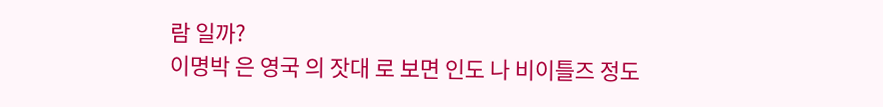람 일까?
이명박 은 영국 의 잣대 로 보면 인도 나 비이틀즈 정도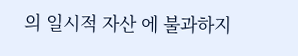의 일시적 자산 에 불과하지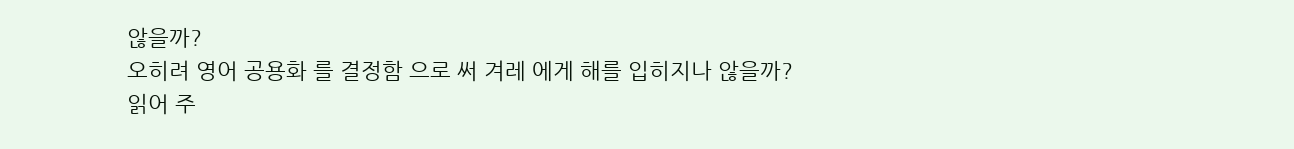않을까?
오히려 영어 공용화 를 결정함 으로 써 겨레 에게 해를 입히지나 않을까?
읽어 주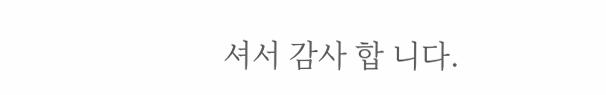셔서 감사 합 니다.